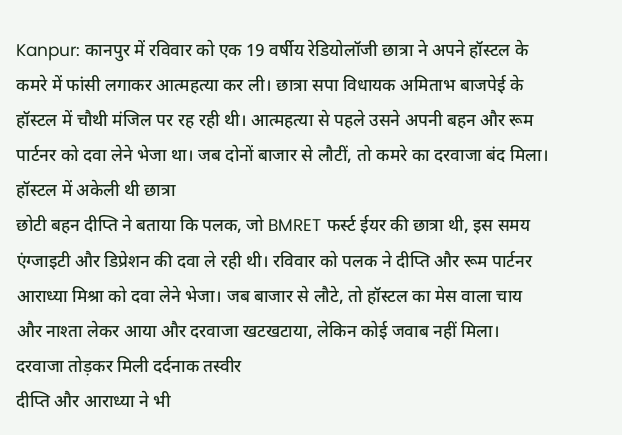Kanpur: कानपुर में रविवार को एक 19 वर्षीय रेडियोलॉजी छात्रा ने अपने हॉस्टल के कमरे में फांसी लगाकर आत्महत्या कर ली। छात्रा सपा विधायक अमिताभ बाजपेई के हॉस्टल में चौथी मंजिल पर रह रही थी। आत्महत्या से पहले उसने अपनी बहन और रूम पार्टनर को दवा लेने भेजा था। जब दोनों बाजार से लौटीं, तो कमरे का दरवाजा बंद मिला।
हॉस्टल में अकेली थी छात्रा
छोटी बहन दीप्ति ने बताया कि पलक, जो BMRET फर्स्ट ईयर की छात्रा थी, इस समय एंग्जाइटी और डिप्रेशन की दवा ले रही थी। रविवार को पलक ने दीप्ति और रूम पार्टनर आराध्या मिश्रा को दवा लेने भेजा। जब बाजार से लौटे, तो हॉस्टल का मेस वाला चाय और नाश्ता लेकर आया और दरवाजा खटखटाया, लेकिन कोई जवाब नहीं मिला।
दरवाजा तोड़कर मिली दर्दनाक तस्वीर
दीप्ति और आराध्या ने भी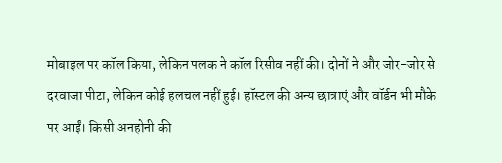मोबाइल पर कॉल किया, लेकिन पलक ने कॉल रिसीव नहीं की। दोनों ने और जोर-जोर से दरवाजा पीटा, लेकिन कोई हलचल नहीं हुई। हॉस्टल की अन्य छात्राएं और वॉर्डन भी मौके पर आईं। किसी अनहोनी की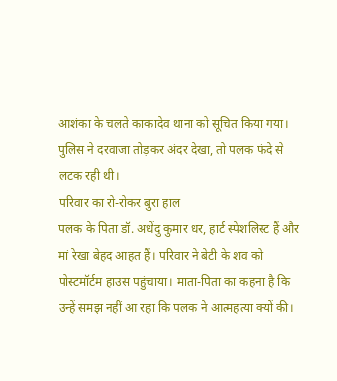आशंका के चलते काकादेव थाना को सूचित किया गया। पुलिस ने दरवाजा तोड़कर अंदर देखा, तो पलक फंदे से लटक रही थी।
परिवार का रो-रोकर बुरा हाल
पलक के पिता डॉ. अधेंदु कुमार धर, हार्ट स्पेशलिस्ट हैं और मां रेखा बेहद आहत हैं। परिवार ने बेटी के शव को पोस्टमॉर्टम हाउस पहुंचाया। माता-पिता का कहना है कि उन्हें समझ नहीं आ रहा कि पलक ने आत्महत्या क्यों की।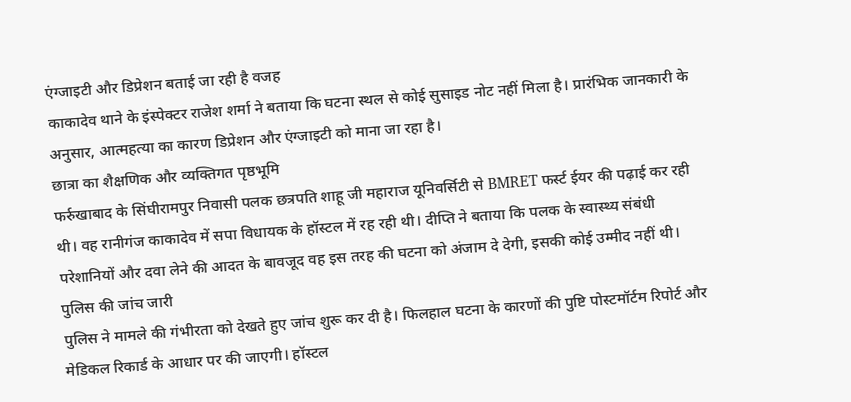एंग्जाइटी और डिप्रेशन बताई जा रही है वजह
काकादेव थाने के इंस्पेक्टर राजेश शर्मा ने बताया कि घटना स्थल से कोई सुसाइड नोट नहीं मिला है। प्रारंभिक जानकारी के अनुसार, आत्महत्या का कारण डिप्रेशन और एंग्जाइटी को माना जा रहा है।
छात्रा का शैक्षणिक और व्यक्तिगत पृष्ठभूमि
फर्रुखाबाद के सिंघीरामपुर निवासी पलक छत्रपति शाहू जी महाराज यूनिवर्सिटी से BMRET फर्स्ट ईयर की पढ़ाई कर रही थी। वह रानीगंज काकादेव में सपा विधायक के हॉस्टल में रह रही थी। दीप्ति ने बताया कि पलक के स्वास्थ्य संबंधी परेशानियों और दवा लेने की आदत के बावजूद वह इस तरह की घटना को अंजाम दे देगी, इसकी कोई उम्मीद नहीं थी।
पुलिस की जांच जारी
पुलिस ने मामले की गंभीरता को देखते हुए जांच शुरू कर दी है। फिलहाल घटना के कारणों की पुष्टि पोस्टमॉर्टम रिपोर्ट और मेडिकल रिकार्ड के आधार पर की जाएगी। हॉस्टल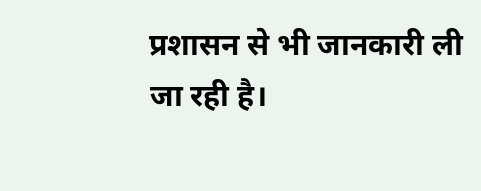प्रशासन से भी जानकारी ली जा रही है।